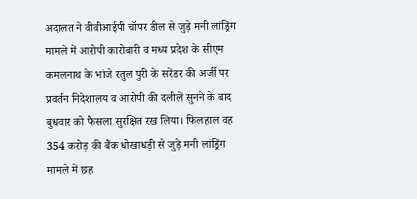अदालत ने वीवीआईपी चॉपर डील से जुड़े मनी लांड्रिंग मामले में आरोपी कारोबारी व मध्य प्रदेश के सीएम कमलनाथ के भांजे रतुल पुरी के सरेंडर की अर्जी पर प्रवर्तन निदेशालय व आरोपी की दलीलें सुनने के बाद बुधवार को फैसला सुरक्षित रख लिया। फिलहाल वह 354 करोड़ की बैंक धोखाधड़ी से जुड़े मनी लांड्रिंग मामले में छह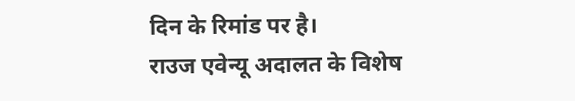दिन के रिमांड पर है।
राउज एवेन्यू अदालत के विशेष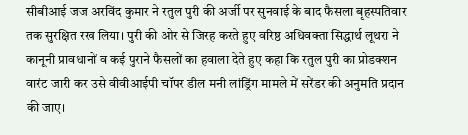सीबीआई जज अरविंद कुमार ने रतुल पुरी की अर्जी पर सुनवाई के बाद फैसला बृहस्पतिवार तक सुरक्षित रख लिया। पुरी की ओर से जिरह करते हुए वरिष्ठ अधिवक्ता सिद्धार्थ लूथरा ने कानूनी प्रावधानों व कई पुराने फैसलों का हवाला देते हुए कहा कि रतुल पुरी का प्रोडक्शन वारंट जारी कर उसे वीवीआईपी चॉपर डील मनी लांड्रिंग मामले में सरेंडर की अनुमति प्रदान की जाए।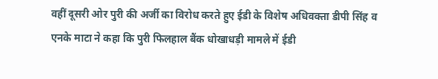वहीं दूसरी ओर पुरी की अर्जी का विरोध करते हुए ईडी के विशेष अधिवक्ता डीपी सिंह व एनके माटा ने कहा कि पुरी फिलहाल बैंक धोखाधड़ी मामले में ईडी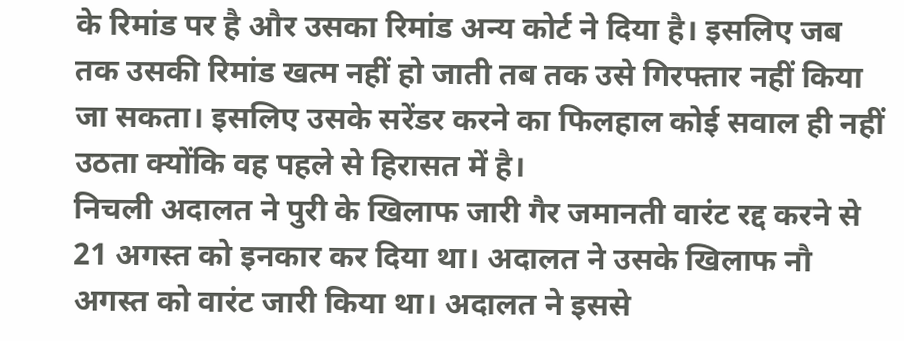के रिमांड पर है और उसका रिमांड अन्य कोर्ट ने दिया है। इसलिए जब तक उसकी रिमांड खत्म नहीं हो जाती तब तक उसे गिरफ्तार नहीं किया जा सकता। इसलिए उसके सरेंडर करने का फिलहाल कोई सवाल ही नहीं उठता क्योंकि वह पहले से हिरासत में है।
निचली अदालत ने पुरी के खिलाफ जारी गैर जमानती वारंट रद्द करने से 21 अगस्त को इनकार कर दिया था। अदालत ने उसके खिलाफ नौ अगस्त को वारंट जारी किया था। अदालत ने इससे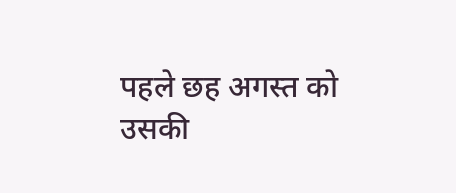पहले छह अगस्त को उसकी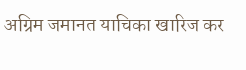अग्रिम जमानत याचिका खारिज कर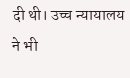दी थी। उच्च न्यायालय ने भी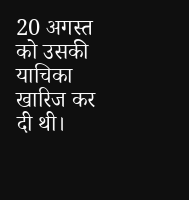20 अगस्त को उसकी याचिका खारिज कर दी थी।